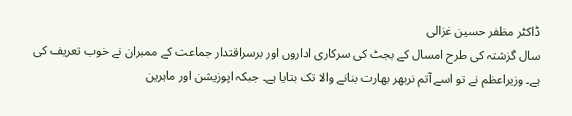ڈاکٹر مظفر حسین غزالی
سال گزشتہ کی طرح امسال کے بجٹ کی سرکاری اداروں اور برسراقتدار جماعت کے ممبران نے خوب تعریف کی ہے۔ وزیراعظم نے تو اسے آتم نربھر بھارت بنانے والا تک بتایا ہے۔ جبکہ اپوزیشن اور ماہرین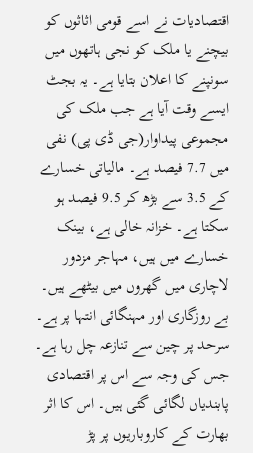اقتصادیات نے اسے قومی اثاثوں کو بیچنے یا ملک کو نجی ہاتھوں میں سونپنے کا اعلان بتایا ہے۔ یہ بجٹ ایسے وقت آیا ہے جب ملک کی مجموعی پیداوار(جی ڈی پی) نفی میں 7.7 فیصد ہے۔ مالیاتی خسارے کے 3.5 سے بڑھ کر 9.5 فیصد ہو سکتا ہے۔ خزانہ خالی ہے، بینک خسارے میں ہیں، مہاجر مزدور لاچاری میں گھروں میں بیٹھے ہیں۔ بے روزگاری اور مہنگائی انتہا پر ہے۔ سرحد پر چین سے تنازعہ چل رہا ہے۔ جس کی وجہ سے اس پر اقتصادی پابندیاں لگائی گئی ہیں۔ اس کا اثر بھارت کے کاروباریوں پر پڑ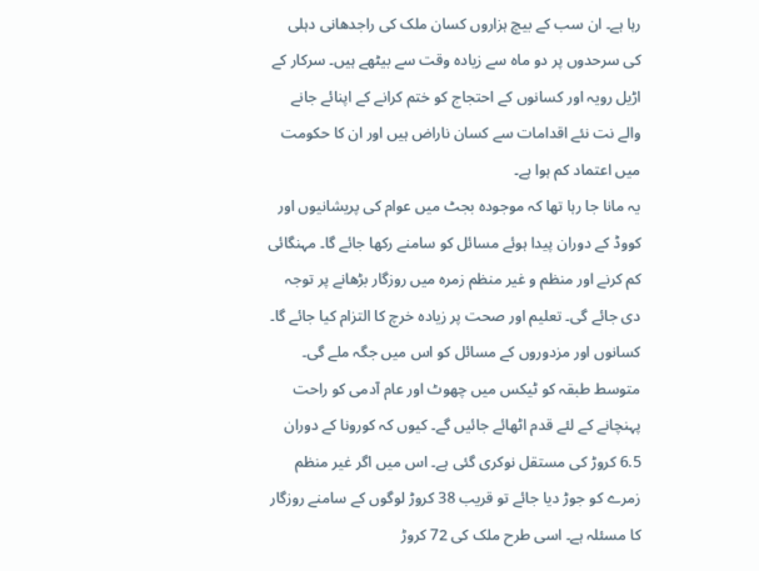رہا ہے۔ ان سب کے بیچ ہزاروں کسان ملک کی راجدھانی دہلی کی سرحدوں پر دو ماہ سے زیادہ وقت سے بیٹھے ہیں۔ سرکار کے اڑیل رویہ اور کسانوں کے احتجاج کو ختم کرانے کے اپنائے جانے والے نت نئے اقدامات سے کسان ناراض ہیں اور ان کا حکومت میں اعتماد کم ہوا ہے۔
یہ مانا جا رہا تھا کہ موجودہ بجٹ میں عوام کی پریشانیوں اور کووڈ کے دوران پیدا ہوئے مسائل کو سامنے رکھا جائے گا۔ مہنگائی کم کرنے اور منظم و غیر منظم زمرہ میں روزگار بڑھانے پر توجہ دی جائے گی۔ تعلیم اور صحت پر زیادہ خرچ کا التزام کیا جائے گا۔ کسانوں اور مزدوروں کے مسائل کو اس میں جگہ ملے گی۔ متوسط طبقہ کو ٹیکس میں چھوٹ اور عام آدمی کو راحت پہنچانے کے لئے قدم اٹھائے جائیں گے۔ کیوں کہ کورونا کے دوران 6.5 کروڑ کی مستقل نوکری گئی ہے۔ اس میں اگر غیر منظم زمرے کو جوڑ دیا جائے تو قریب 38 کروڑ لوگوں کے سامنے روزگار کا مسئلہ ہے۔ اسی طرح ملک کی 72 کروڑ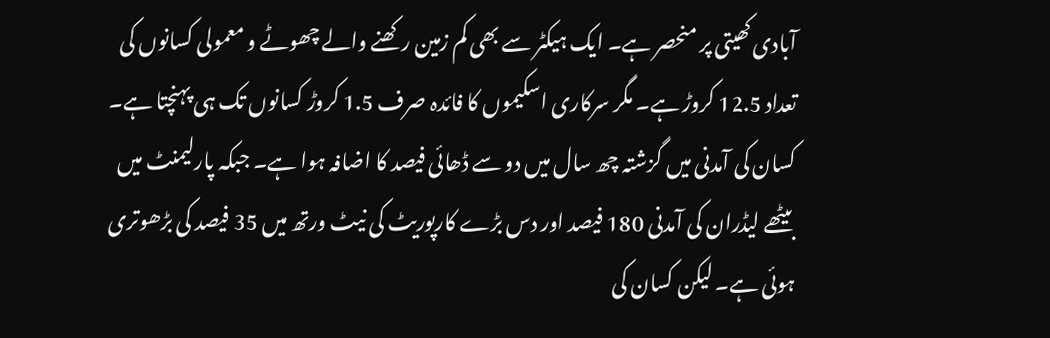آبادی کھیتی پر منحصر ہے۔ ایک ہیکٹر سے بھی کم زمین رکھنے والے چھوٹے و معمولی کسانوں کی تعداد 12.5 کروڑ ہے۔ مگر سرکاری اسکیموں کا فائدہ صرف 1.5 کروڑ کسانوں تک ہی پہنچتا ہے۔ کسان کی آمدنی میں گزشتہ چھ سال میں دو سے ڈھائی فیصد کا اضافہ ہوا ہے۔ جبکہ پارلیمنٹ میں بیٹھے لیڈران کی آمدنی 180 فیصد اور دس بڑے کارپوریٹ کی نیٹ ورتھ میں 35 فیصد کی بڑھوتری ہوئی ہے۔ لیکن کسان کی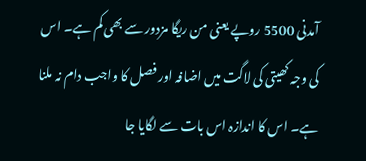آمدنی 5500 روپے یعنی من ریگا مزدور سے بھی کم ہے۔ اس کی وجہ کھیتی کی لاگت میں اضافہ اور فصل کا واجب دام نہ ملنا ہے۔ اس کا اندازہ اس بات سے لگایا جا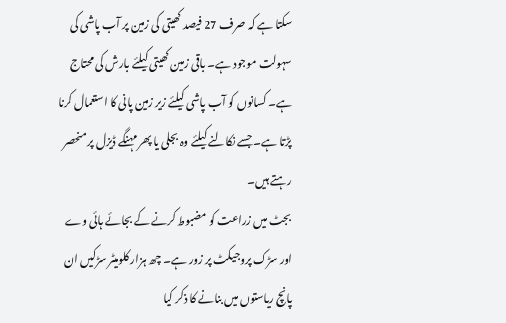سکتا ہے کہ صرف 27 فیصد کھیتی کی زمین پر آب پاشی کی سہولت موجود ہے۔ باقی زمین کھیتی کیلئے بارش کی محتاج ہے۔ کسانوں کو آب پاشی کیلئے زیر زمین پانی کا استعمال کرنا پڑتا ہے۔ جسے نکالنے کیلئے وہ بجلی یا پھر مہنگے ڈیزل پر منحصر رہتے ہیں۔
بجٹ میں زراعت کو مضبوط کرنے کے بجائے ہائی وے اور سڑک پروجیکٹ پر زور ہے۔ چھ ہزار کلومیٹر سڑکیں ان پانچ ریاستوں میں بنانے کا ذکر کیا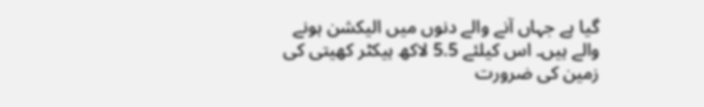گیا ہے جہاں آنے والے دنوں میں الیکشن ہونے والے ہیں۔ اس کیلئے 5.5 لاکھ ہیکٹر کھیتی کی زمین کی ضرورت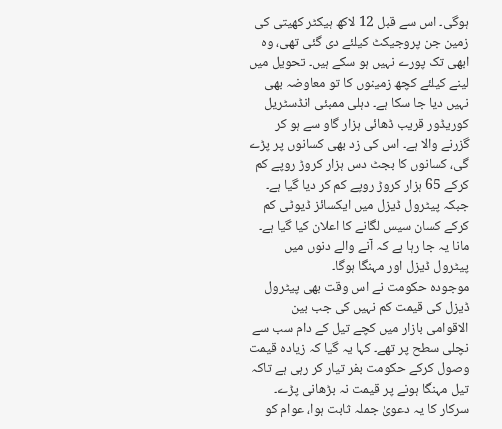ہوگی۔ اس سے قبل 12 لاکھ ہیکٹر کھیتی کی زمین جن پروجیکٹ کیلئے دی گئی تھی، وہ ابھی تک پورے نہیں ہو سکے ہیں۔ تحویل میں لینے کیلئے کچھ زمینوں کا تو معاوضہ بھی نہیں دیا جا سکا ہے۔ دہلی ممبئی انڈسٹریل کوریڈور قریب ڈھائی ہزار گاو سے ہو کر گزرنے والا ہے۔ اس کی زد بھی کسانوں پر پڑے گی، کسانوں کا بجٹ دس ہزار کروڑ روپے کم کرکے 65 ہزار کروڑ روپے کم کر دیا گیا ہے۔ جبکہ پیٹرول ڈیزل میں ایکسائز ڈیوٹی کم کرکے کسان سیس لگانے کا اعلان کیا گیا ہے۔ مانا یہ جا رہا ہے کہ آنے والے دنوں میں پیٹرول ڈیزل اور مہنگا ہوگا۔
موجودہ حکومت نے اس وقت بھی پیٹرول ڈیزل کی قیمت کم نہیں کی جب بین الاقوامی بازار میں کچے تیل کے دام سب سے نچلی سطح پر تھے۔ کہا یہ گیا کہ زیادہ قیمت وصول کرکے حکومت بفر تیار کر رہی ہے تاکہ تیل مہنگا ہونے پر قیمت نہ بڑھانی پڑے۔ سرکار کا یہ دعویٰ جملہ ثابت ہوا، عوام کو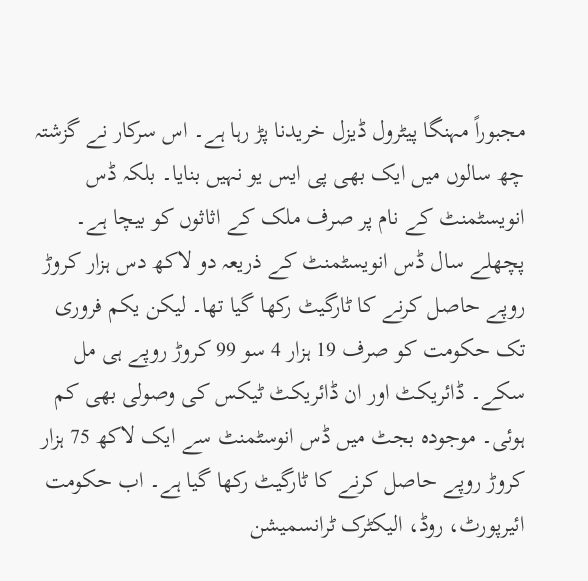مجبوراً مہنگا پیٹرول ڈیزل خریدنا پڑ رہا ہے۔ اس سرکار نے گزشتہ چھ سالوں میں ایک بھی پی ایس یو نہیں بنایا۔ بلکہ ڈس انویسٹمنٹ کے نام پر صرف ملک کے اثاثوں کو بیچا ہے۔ پچھلے سال ڈس انویسٹمنٹ کے ذریعہ دو لاکھ دس ہزار کروڑ روپے حاصل کرنے کا ٹارگیٹ رکھا گیا تھا۔ لیکن یکم فروری تک حکومت کو صرف 19 ہزار 4 سو 99 کروڑ روپے ہی مل سکے۔ ڈائریکٹ اور ان ڈائریکٹ ٹیکس کی وصولی بھی کم ہوئی۔ موجودہ بجٹ میں ڈس انوسٹمنٹ سے ایک لاکھ 75 ہزار کروڑ روپے حاصل کرنے کا ٹارگیٹ رکھا گیا ہے۔ اب حکومت ائیرپورٹ، روڈ، الیکٹرک ٹرانسمیشن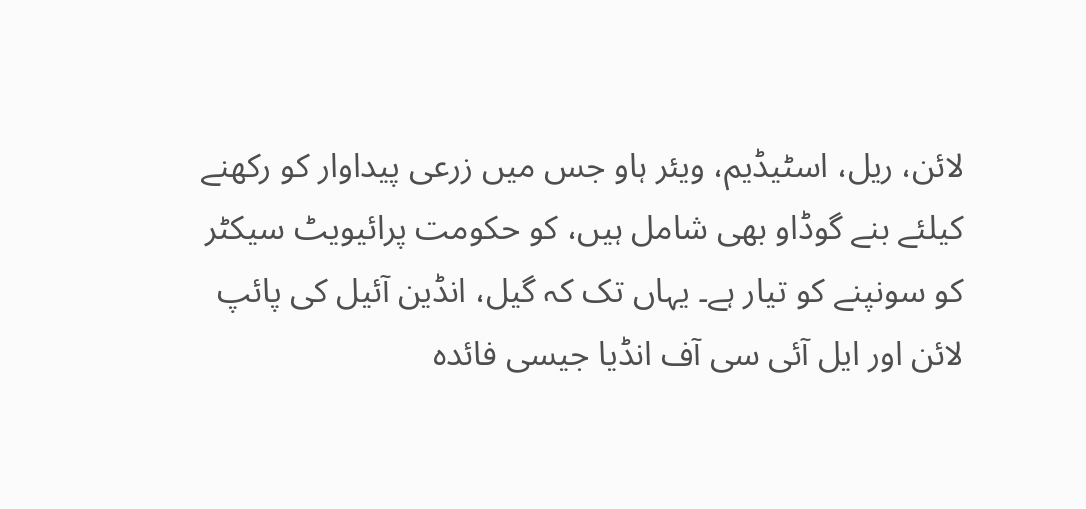لائن، ریل، اسٹیڈیم، ویئر ہاو جس میں زرعی پیداوار کو رکھنے کیلئے بنے گوڈاو بھی شامل ہیں، کو حکومت پرائیویٹ سیکٹر کو سونپنے کو تیار ہے۔ یہاں تک کہ گیل، انڈین آئیل کی پائپ لائن اور ایل آئی سی آف انڈیا جیسی فائدہ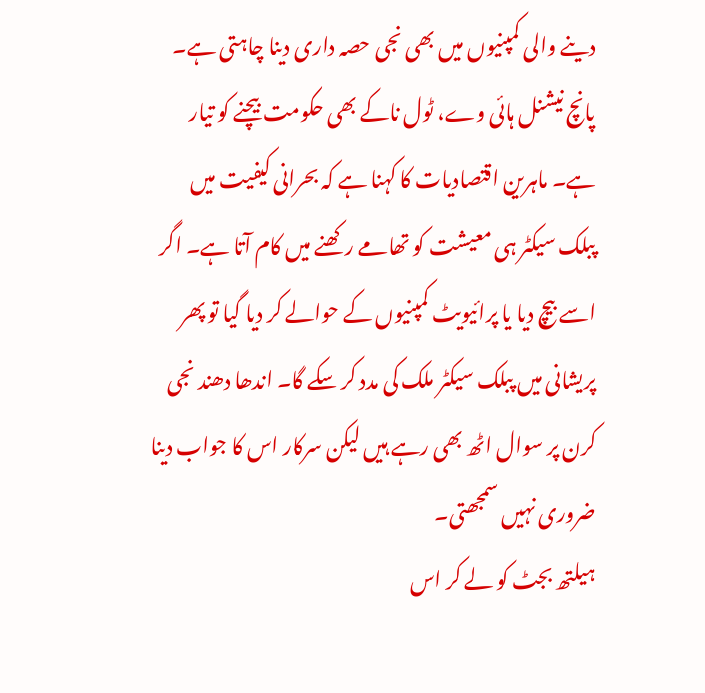دینے والی کمپنیوں میں بھی نجی حصہ داری دینا چاہتی ہے۔ پانچ نیشنل ہائی وے، ٹول ناکے بھی حکومت بیچنے کو تیار ہے۔ ماہرین اقتصادیات کا کہنا ہے کہ بحرانی کیفیت میں پبلک سیکٹر ہی معیشت کو تھامے رکھنے میں کام آتا ہے۔ اگر اسے بیچ دیا یا پرائیویٹ کمپنیوں کے حوالے کر دیا گیا تو پھر پریشانی میں پبلک سیکٹر ملک کی مدد کر سکے گا۔ اندھا دھند نجی کرن پر سوال اٹھ بھی رہے ہیں لیکن سرکار اس کا جواب دینا ضروری نہیں سمجھتی۔
ہیلتھ بجٹ کو لے کر اس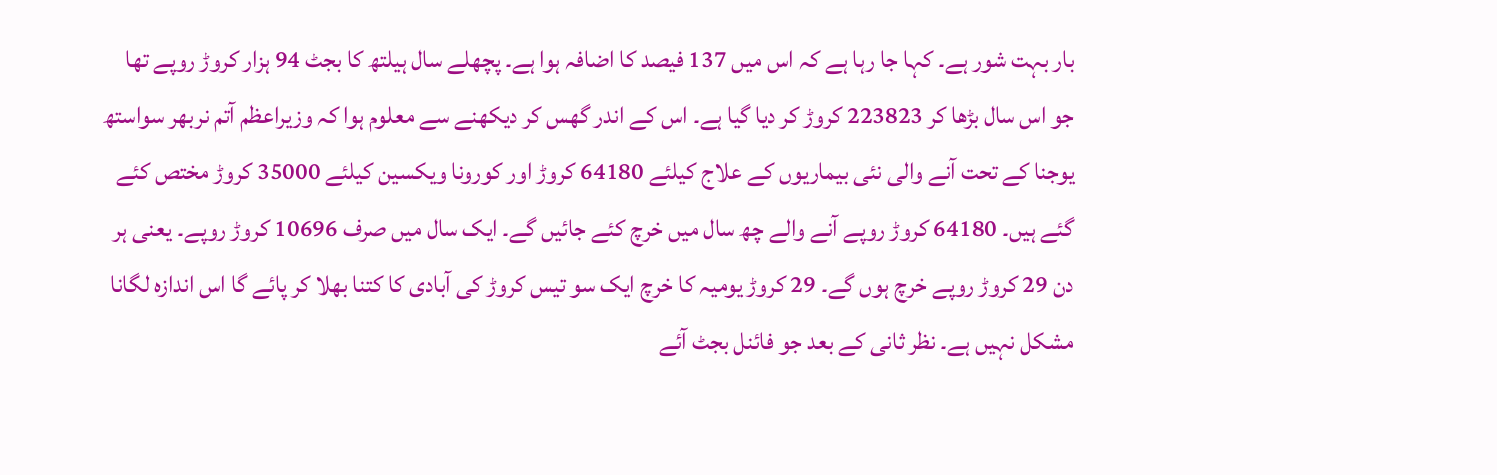بار بہت شور ہے۔ کہا جا رہا ہے کہ اس میں 137 فیصد کا اضافہ ہوا ہے۔ پچھلے سال ہیلتھ کا بجٹ 94 ہزار کروڑ روپے تھا جو اس سال بڑھا کر 223823 کروڑ کر دیا گیا ہے۔ اس کے اندر گھس کر دیکھنے سے معلوم ہوا کہ وزیراعظم آتم نربھر سواستھ یوجنا کے تحت آنے والی نئی بیماریوں کے علاج کیلئے 64180 کروڑ اور کورونا ویکسین کیلئے 35000 کروڑ مختص کئے گئے ہیں۔ 64180 کروڑ روپے آنے والے چھ سال میں خرچ کئے جائیں گے۔ ایک سال میں صرف 10696 کروڑ روپے۔ یعنی ہر دن 29 کروڑ روپے خرچ ہوں گے۔ 29 کروڑ یومیہ کا خرچ ایک سو تیس کروڑ کی آبادی کا کتنا بھلا کر پائے گا اس اندازہ لگانا مشکل نہیں ہے۔ نظر ثانی کے بعد جو فائنل بجٹ آئے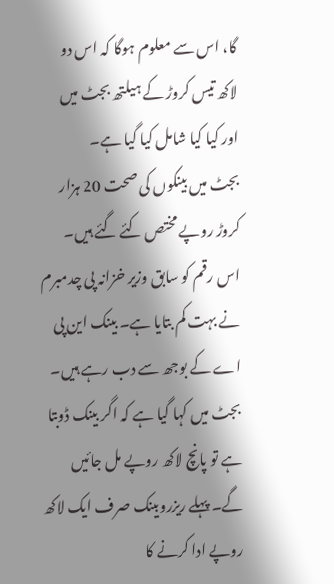گا، اس سے معلوم ہوگا کہ اس دو لاکھ تیس کروڑ کے ہیلتھ بجٹ میں اور کیا کیا شامل کیا گیا ہے۔
بجٹ میں بینکوں کی صحت 20 ہزار کروڑ روپے مختص کئے گئے ہیں۔ اس رقم کو سابق وزیر خزانہ پی چدمبرم نے بہت کم بتایا ہے۔ بینک این پی اے کے بوجھ سے دب رہے ہیں۔ بجٹ میں کہا گیا ہے کہ اگر بینک ڈوبتا ہے تو پانچ لاکھ روپے مل جائیں گے۔ پہلے ریزروبینک صرف ایک لاکھ روپے ادا کرنے کا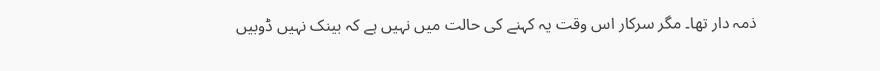ذمہ دار تھا۔ مگر سرکار اس وقت یہ کہنے کی حالت میں نہیں ہے کہ بینک نہیں ڈوبیں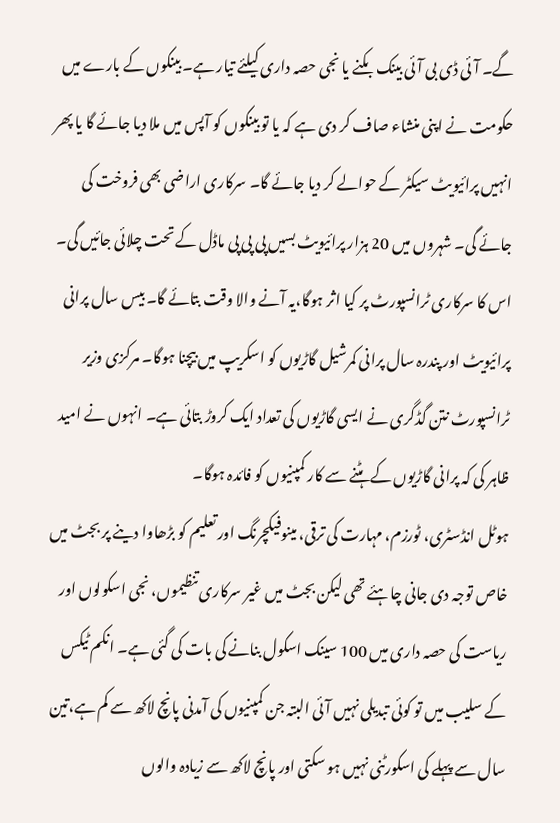گے۔ آئی ڈی بی آئی بینک بکنے یا نجی حصہ داری کیلئے تیار ہے۔ بینکوں کے بارے میں حکومت نے اپنی منشاء صاف کر دی ہے کہ یا تو بینکوں کو آپس میں ملا دیا جائے گا یا پھر انہیں پرائیویٹ سیکٹر کے حوالے کر دیا جائے گا۔ سرکاری اراضی بھی فروخت کی جائے گی۔ شہروں میں 20 ہزار پرائیویٹ بسیں پی پی پی ماڈل کے تحت چلائی جائیں گی۔ اس کا سرکاری ٹرانسپورٹ پر کیا اثر ہوگا،یہ آنے والا وقت بتائے گا۔ بیس سال پرانی پرائیویٹ اور پندرہ سال پرانی کمرشیل گاڑیوں کو اسکریپ میں بیچنا ہوگا۔ مرکزی وزیر ٹرانسپورٹ نتن گڈگری نے ایسی گاڑیوں کی تعداد ایک کروڑ بتائی ہے۔ انہوں نے امید ظاہر کی کہ پرانی گاڑیوں کے ہٹنے سے کار کمپنیوں کو فائدہ ہوگا۔
ہوٹل انڈسٹری، ٹورزم، مہارت کی ترقی، مینوفیکچرنگ اور تعلیم کو بڑھاوا دینے پر بجٹ میں خاص توجہ دی جانی چاہئے تھی لیکن بجٹ میں غیر سرکاری تنظیموں، نجی اسکولوں اور ریاست کی حصہ داری میں 100 سینک اسکول بنانے کی بات کی گئی ہے۔ انکم ٹیکس کے سلیب میں تو کوئی تبدیلی نہیں آئی البتہ جن کمپنیوں کی آمدنی پانچ لاکھ سے کم ہے،تین سال سے پہلے کی اسکورٹنی نہیں ہو سکتی اور پانچ لاکھ سے زیادہ والوں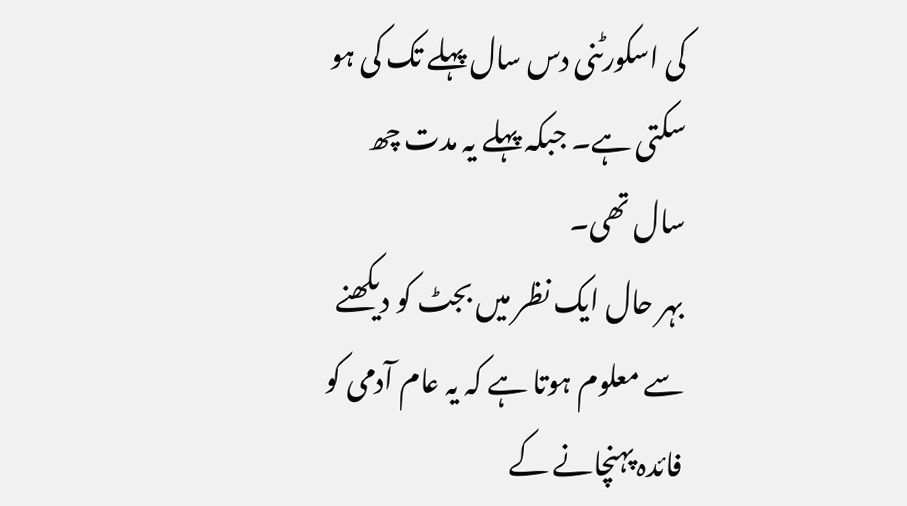کی اسکورٹنی دس سال پہلے تک کی ہو سکتی ہے۔ جبکہ پہلے یہ مدت چھ سال تھی۔
بہر حال ایک نظر میں بجٹ کو دیکھنے سے معلوم ہوتا ہے کہ یہ عام آدمی کو فائدہ پہنچانے کے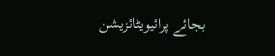بجائے پرائیویٹائزیشن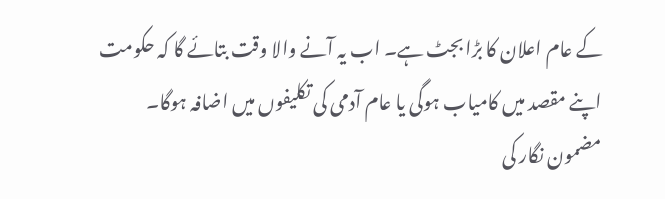کے عام اعلان کا بڑا بجٹ ہے۔ اب یہ آنے والا وقت بتائے گا کہ حکومت اپنے مقصد میں کامیاب ہوگی یا عام آدمی کی تکلیفوں میں اضافہ ہوگا۔
مضمون نگار کی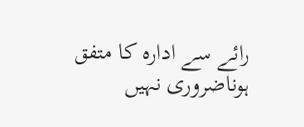رائے سے ادارہ کا متفق ہوناضروری نہیں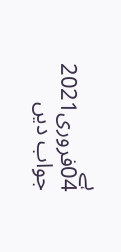ہے
04فروری2021
جواب دیں